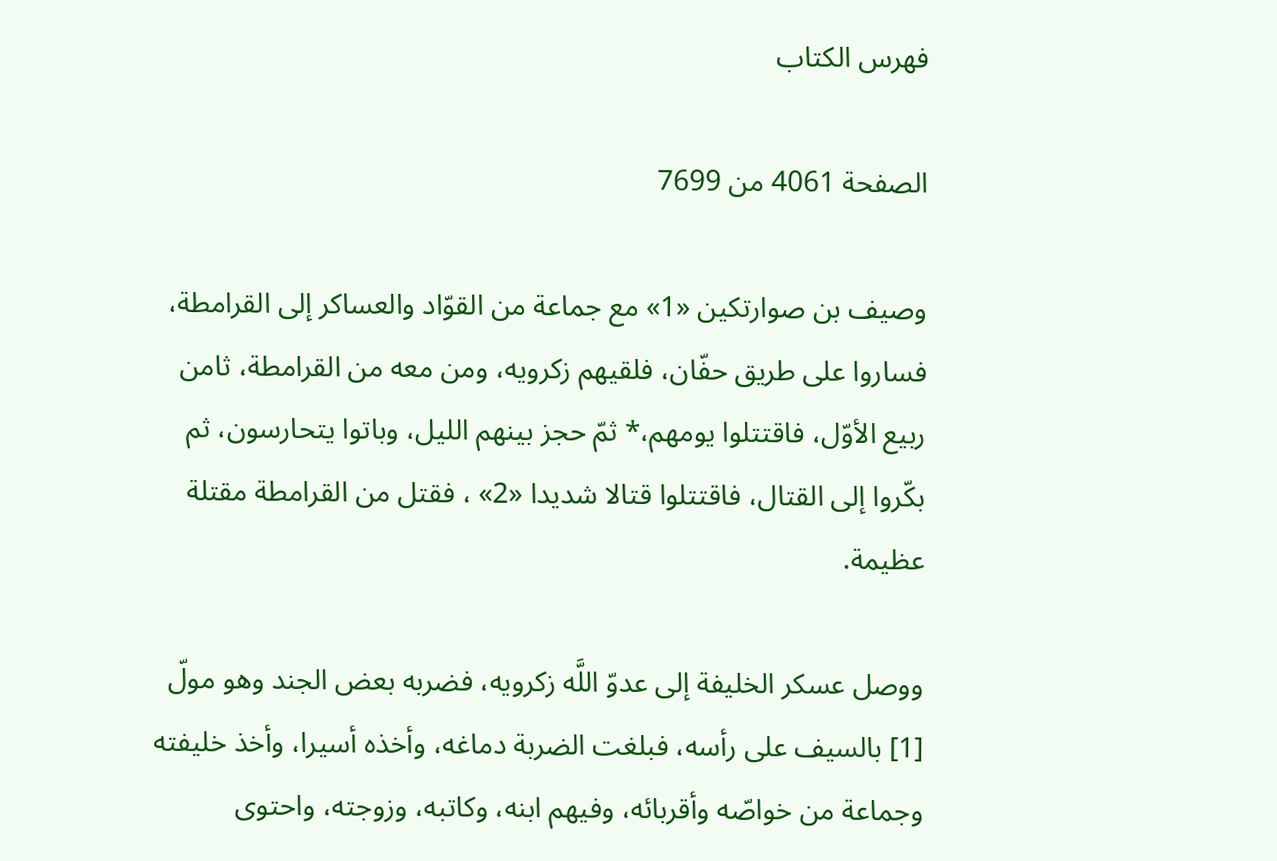فهرس الكتاب

الصفحة 4061 من 7699

وصيف بن صوارتكين «1» مع جماعة من القوّاد والعساكر إلى القرامطة، فساروا على طريق حفّان، فلقيهم زكرويه، ومن معه من القرامطة، ثامن ربيع الأوّل، فاقتتلوا يومهم،* ثمّ حجز بينهم الليل، وباتوا يتحارسون، ثم بكّروا إلى القتال، فاقتتلوا قتالا شديدا «2» ، فقتل من القرامطة مقتلة عظيمة.

ووصل عسكر الخليفة إلى عدوّ اللَّه زكرويه، فضربه بعض الجند وهو مولّ [1] بالسيف على رأسه، فبلغت الضربة دماغه، وأخذه أسيرا، وأخذ خليفته وجماعة من خواصّه وأقربائه، وفيهم ابنه، وكاتبه، وزوجته، واحتوى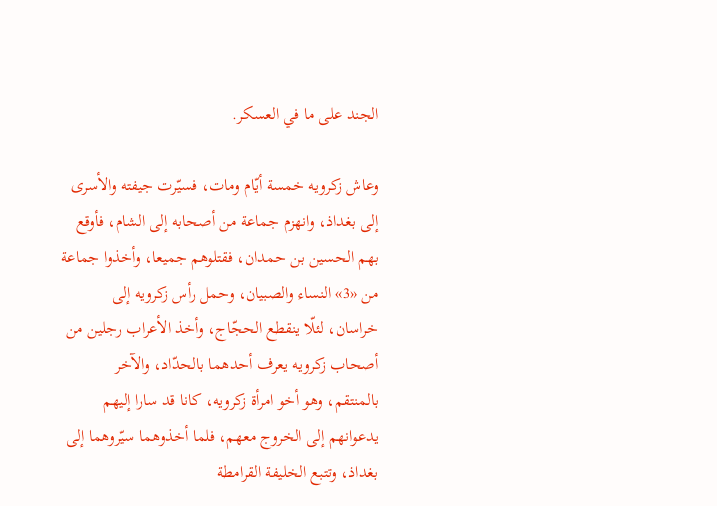الجند على ما في العسكر.

وعاش زكرويه خمسة أيّام ومات، فسيّرت جيفته والأسرى إلى بغداذ، وانهزم جماعة من أصحابه إلى الشام، فأوقع بهم الحسين بن حمدان، فقتلوهم جميعا، وأخذوا جماعة من «3» النساء والصبيان، وحمل رأس زكرويه إلى خراسان، لئلّا ينقطع الحجّاج، وأخذ الأعراب رجلين من أصحاب زكرويه يعرف أحدهما بالحدّاد، والآخر بالمنتقم، وهو أخو امرأة زكرويه، كانا قد سارا إليهم يدعوانهم إلى الخروج معهم، فلما أخذوهما سيّروهما إلى بغداذ، وتتبع الخليفة القرامطة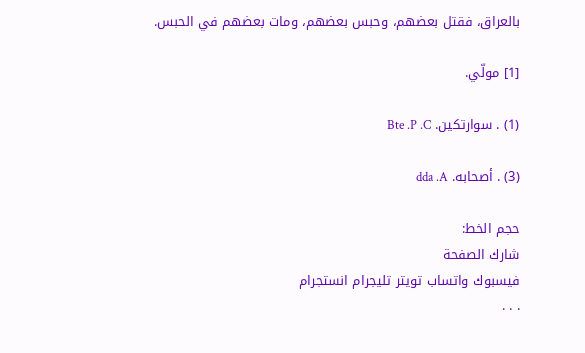بالعراق، فقتل بعضهم، وحبس بعضهم، ومات بعضهم في الحبس.

[1] مولّي.

(1) . سوارتكين. Bte .P .C

(3) . أصحابه. dda .A

حجم الخط:
شارك الصفحة
فيسبوك واتساب تويتر تليجرام انستجرام
. . .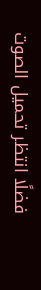فضلًا انتظر تحميل الصوت